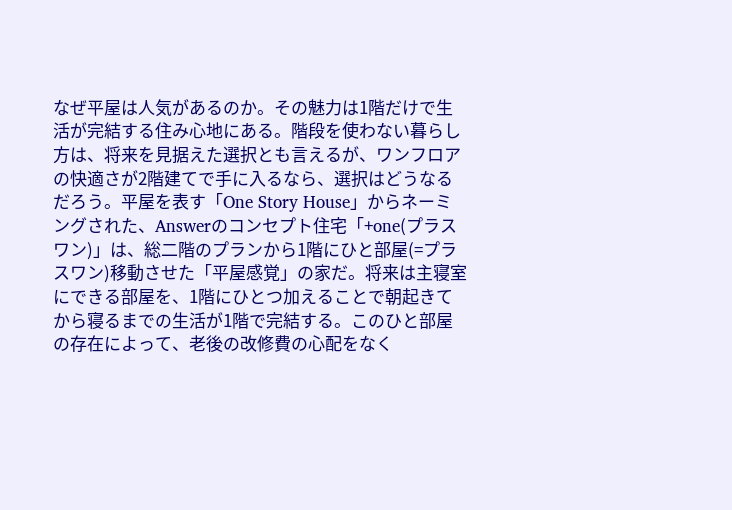なぜ平屋は人気があるのか。その魅力は1階だけで生活が完結する住み心地にある。階段を使わない暮らし方は、将来を見据えた選択とも言えるが、ワンフロアの快適さが2階建てで手に入るなら、選択はどうなるだろう。平屋を表す「One Story House」からネーミングされた、Answerのコンセプト住宅「+one(プラスワン)」は、総二階のプランから1階にひと部屋(=プラスワン)移動させた「平屋感覚」の家だ。将来は主寝室にできる部屋を、1階にひとつ加えることで朝起きてから寝るまでの生活が1階で完結する。このひと部屋の存在によって、老後の改修費の心配をなく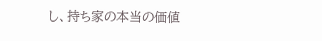し、持ち家の本当の価値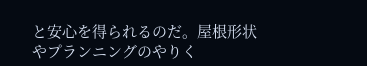と安心を得られるのだ。屋根形状やプランニングのやりく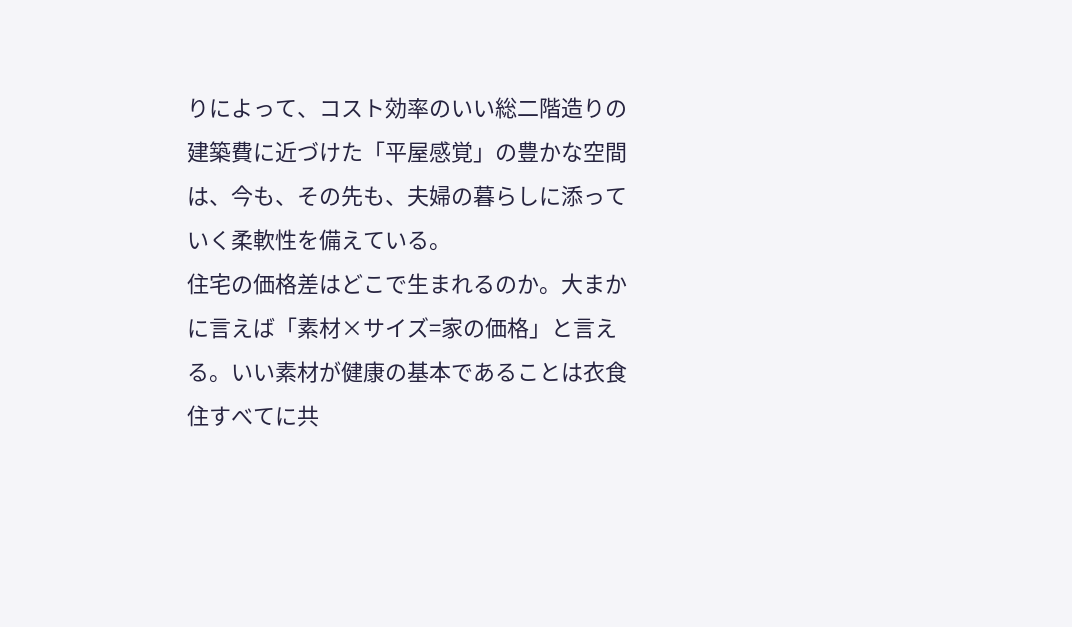りによって、コスト効率のいい総二階造りの建築費に近づけた「平屋感覚」の豊かな空間は、今も、その先も、夫婦の暮らしに添っていく柔軟性を備えている。
住宅の価格差はどこで生まれるのか。大まかに言えば「素材×サイズ=家の価格」と言える。いい素材が健康の基本であることは衣食住すべてに共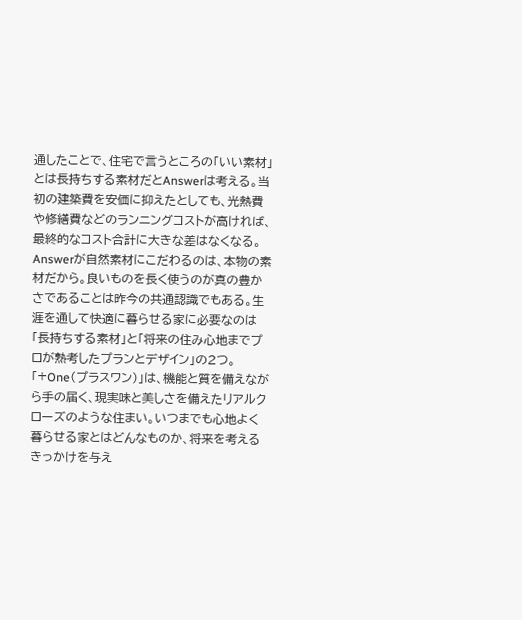通したことで、住宅で言うところの「いい素材」とは長持ちする素材だとAnswerは考える。当初の建築費を安価に抑えたとしても、光熱費や修繕費などのランニングコストが高ければ、最終的なコスト合計に大きな差はなくなる。Answerが自然素材にこだわるのは、本物の素材だから。良いものを長く使うのが真の豊かさであることは昨今の共通認識でもある。生涯を通して快適に暮らせる家に必要なのは「長持ちする素材」と「将来の住み心地までプロが熟考したプランとデザイン」の2つ。「+One(プラスワン)」は、機能と質を備えながら手の届く、現実味と美しさを備えたリアルクローズのような住まい。いつまでも心地よく暮らせる家とはどんなものか、将来を考えるきっかけを与え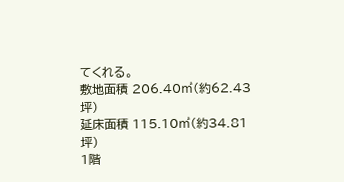てくれる。
敷地面積 206.40㎡(約62.43坪)
延床面積 115.10㎡(約34.81坪)
1階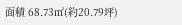面積 68.73㎡(約20.79坪)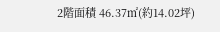2階面積 46.37㎡(約14.02坪)